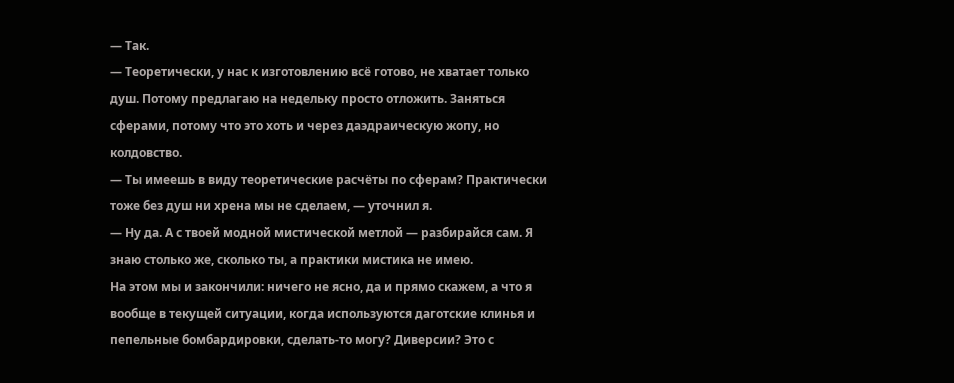— Так.
— Теоретически, у нас к изготовлению всё готово, не хватает только душ. Потому предлагаю на недельку просто отложить. Заняться сферами, потому что это хоть и через даэдраическую жопу, но колдовство.
— Ты имеешь в виду теоретические расчёты по сферам? Практически тоже без душ ни хрена мы не сделаем, — уточнил я.
— Ну да. А с твоей модной мистической метлой — разбирайся сам. Я знаю столько же, сколько ты, а практики мистика не имею.
На этом мы и закончили: ничего не ясно, да и прямо скажем, а что я вообще в текущей ситуации, когда используются даготские клинья и пепельные бомбардировки, сделать-то могу? Диверсии? Это с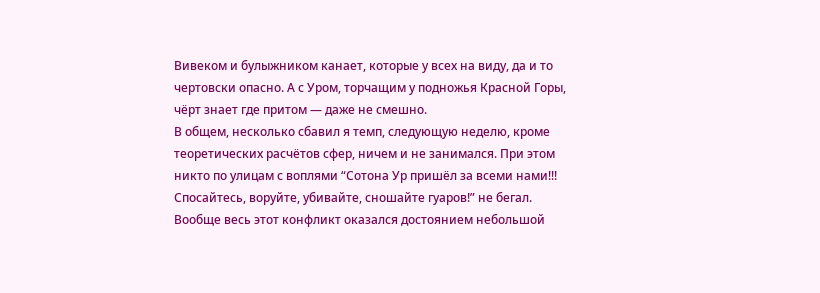Вивеком и булыжником канает, которые у всех на виду, да и то чертовски опасно. А с Уром, торчащим у подножья Красной Горы, чёрт знает где притом — даже не смешно.
В общем, несколько сбавил я темп, следующую неделю, кроме теоретических расчётов сфер, ничем и не занимался. При этом никто по улицам с воплями “Сотона Ур пришёл за всеми нами!!! Спосайтесь, воруйте, убивайте, сношайте гуаров!” не бегал. Вообще весь этот конфликт оказался достоянием небольшой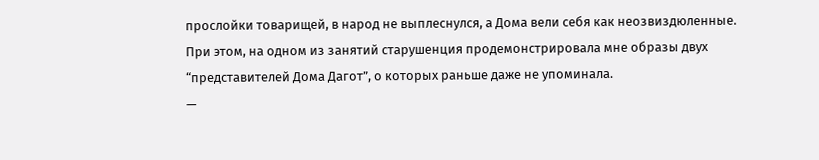прослойки товарищей, в народ не выплеснулся, а Дома вели себя как неозвиздюленные.
При этом, на одном из занятий старушенция продемонстрировала мне образы двух “представителей Дома Дагот”, о которых раньше даже не упоминала.
—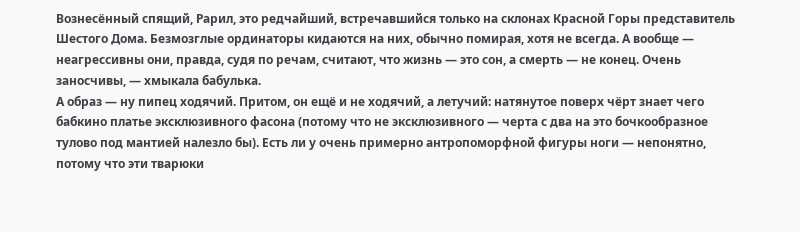Вознесённый спящий, Рарил, это редчайший, встречавшийся только на склонах Красной Горы представитель Шестого Дома. Безмозглые ординаторы кидаются на них, обычно помирая, хотя не всегда. А вообще — неагрессивны они, правда, судя по речам, считают, что жизнь — это сон, а смерть — не конец. Очень заносчивы, — хмыкала бабулька.
А образ — ну пипец ходячий. Притом, он ещё и не ходячий, а летучий: натянутое поверх чёрт знает чего бабкино платье эксклюзивного фасона (потому что не эксклюзивного — черта с два на это бочкообразное тулово под мантией налезло бы). Есть ли у очень примерно антропоморфной фигуры ноги — непонятно, потому что эти тварюки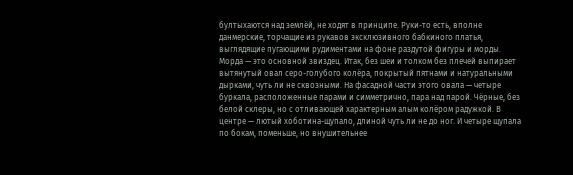бултыхаются над землёй, не ходят в принципе. Руки-то есть, вполне данмерские, торчащие из рукавов эксклюзивного бабкиного платья, выглядящие пугающими рудиментами на фоне раздутой фигуры и морды.
Морда — это основной звиздец. Итак, без шеи и толком без плечей выпирает вытянутый овал серо-голубого колёра, покрытый пятнами и натуральными дырками, чуть ли не сквозными. На фасадной части этого овала — четыре буркала, расположенные парами и симметрично, пара над парой. Чёрные, без белой склеры, но с отливающей характерным алым колёром радужкой. В центре — лютый хоботина-щупало, длиной чуть ли не до ног. И четыре щупала по бокам, поменьше, но внушительнее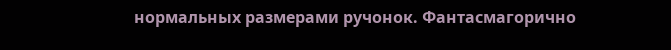нормальных размерами ручонок. Фантасмагорично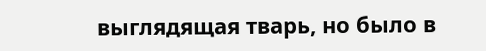выглядящая тварь, но было в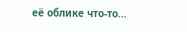её облике что-то…